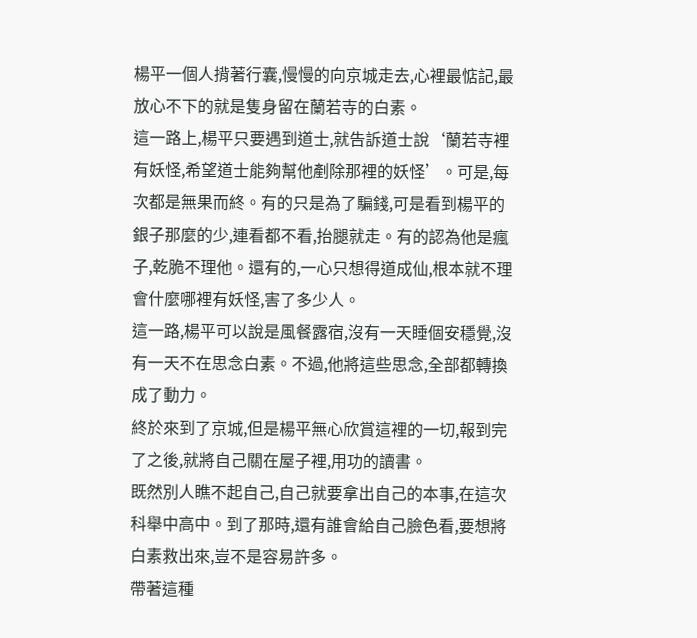楊平一個人揹著行囊,慢慢的向京城走去,心裡最惦記,最放心不下的就是隻身留在蘭若寺的白素。
這一路上,楊平只要遇到道士,就告訴道士說‘蘭若寺裡有妖怪,希望道士能夠幫他剷除那裡的妖怪’。可是,每次都是無果而終。有的只是為了騙錢,可是看到楊平的銀子那麼的少,連看都不看,抬腿就走。有的認為他是瘋子,乾脆不理他。還有的,一心只想得道成仙,根本就不理會什麼哪裡有妖怪,害了多少人。
這一路,楊平可以說是風餐露宿,沒有一天睡個安穩覺,沒有一天不在思念白素。不過,他將這些思念,全部都轉換成了動力。
終於來到了京城,但是楊平無心欣賞這裡的一切,報到完了之後,就將自己關在屋子裡,用功的讀書。
既然別人瞧不起自己,自己就要拿出自己的本事,在這次科舉中高中。到了那時,還有誰會給自己臉色看,要想將白素救出來,豈不是容易許多。
帶著這種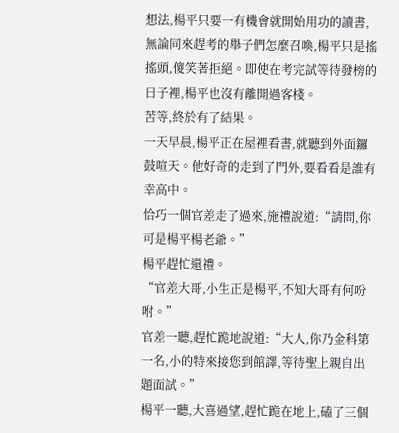想法,楊平只要一有機會就開始用功的讀書,無論同來趕考的舉子們怎麼召喚,楊平只是搖搖頭,傻笑著拒絕。即使在考完試等待發榜的日子裡,楊平也沒有離開過客棧。
苦等,終於有了結果。
一天早晨,楊平正在屋裡看書,就聽到外面鑼鼓喧天。他好奇的走到了門外,要看看是誰有幸高中。
恰巧一個官差走了過來,施禮說道:“請問,你可是楊平楊老爺。”
楊平趕忙還禮。
“官差大哥,小生正是楊平,不知大哥有何吩咐。”
官差一聽,趕忙跪地說道:“大人,你乃金科第一名,小的特來接您到館譯,等待聖上親自出題面試。”
楊平一聽,大喜過望,趕忙跪在地上,磕了三個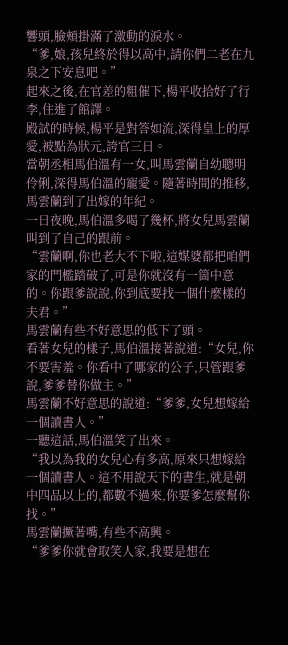響頭,臉頰掛滿了激動的淚水。
“爹,娘,孩兒終於得以高中,請你們二老在九泉之下安息吧。”
起來之後,在官差的粗催下,楊平收拾好了行李,住進了館譯。
殿試的時候,楊平是對答如流,深得皇上的厚愛,被點為狀元,誇官三日。
當朝丞相馬伯溫有一女,叫馬雲蘭自幼聰明伶俐,深得馬伯溫的寵愛。隨著時間的推移,馬雲蘭到了出嫁的年紀。
一日夜晚,馬伯溫多喝了幾杯,將女兒馬雲蘭叫到了自己的跟前。
“雲蘭啊,你也老大不下啦,這媒婆都把咱們家的門檻踏破了,可是你就沒有一箇中意的。你跟爹說說,你到底要找一個什麼樣的夫君。”
馬雲蘭有些不好意思的低下了頭。
看著女兒的樣子,馬伯溫接著說道:“女兒,你不要害羞。你看中了哪家的公子,只管跟爹說,爹爹替你做主。”
馬雲蘭不好意思的說道:“爹爹,女兒想嫁給一個讀書人。”
一聽這話,馬伯溫笑了出來。
“我以為我的女兒心有多高,原來只想嫁給一個讀書人。這不用說天下的書生,就是朝中四品以上的,都數不過來,你要爹怎麼幫你找。”
馬雲蘭撅著嘴,有些不高興。
“爹爹你就會取笑人家,我要是想在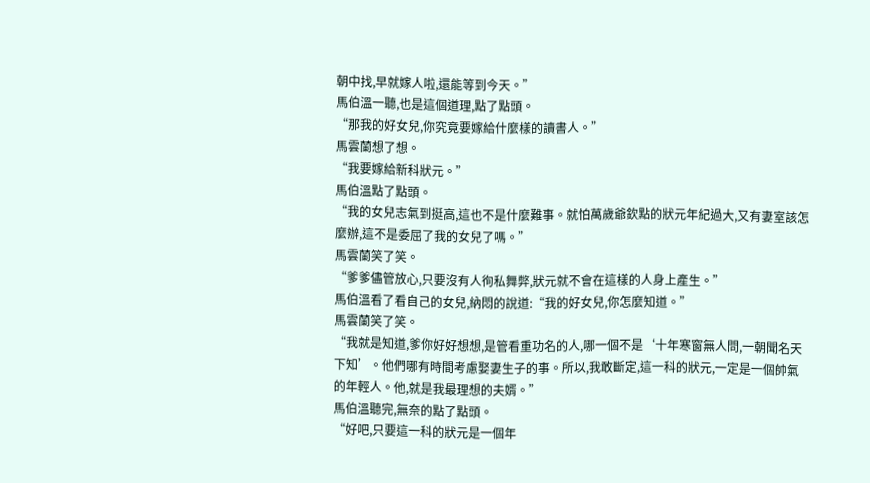朝中找,早就嫁人啦,還能等到今天。”
馬伯溫一聽,也是這個道理,點了點頭。
“那我的好女兒,你究竟要嫁給什麼樣的讀書人。”
馬雲蘭想了想。
“我要嫁給新科狀元。”
馬伯溫點了點頭。
“我的女兒志氣到挺高,這也不是什麼難事。就怕萬歲爺欽點的狀元年紀過大,又有妻室該怎麼辦,這不是委屈了我的女兒了嗎。”
馬雲蘭笑了笑。
“爹爹儘管放心,只要沒有人徇私舞弊,狀元就不會在這樣的人身上產生。”
馬伯溫看了看自己的女兒,納悶的說道:“我的好女兒,你怎麼知道。”
馬雲蘭笑了笑。
“我就是知道,爹你好好想想,是管看重功名的人,哪一個不是‘十年寒窗無人問,一朝聞名天下知’。他們哪有時間考慮娶妻生子的事。所以,我敢斷定,這一科的狀元,一定是一個帥氣的年輕人。他,就是我最理想的夫婿。”
馬伯溫聽完,無奈的點了點頭。
“好吧,只要這一科的狀元是一個年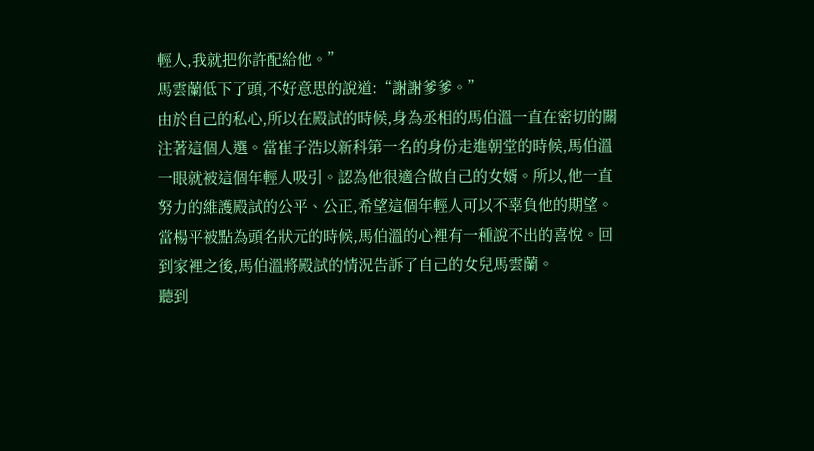輕人,我就把你許配給他。”
馬雲蘭低下了頭,不好意思的說道:“謝謝爹爹。”
由於自己的私心,所以在殿試的時候,身為丞相的馬伯溫一直在密切的關注著這個人選。當崔子浩以新科第一名的身份走進朝堂的時候,馬伯溫一眼就被這個年輕人吸引。認為他很適合做自己的女婿。所以,他一直努力的維護殿試的公平、公正,希望這個年輕人可以不辜負他的期望。
當楊平被點為頭名狀元的時候,馬伯溫的心裡有一種說不出的喜悅。回到家裡之後,馬伯溫將殿試的情況告訴了自己的女兒馬雲蘭。
聽到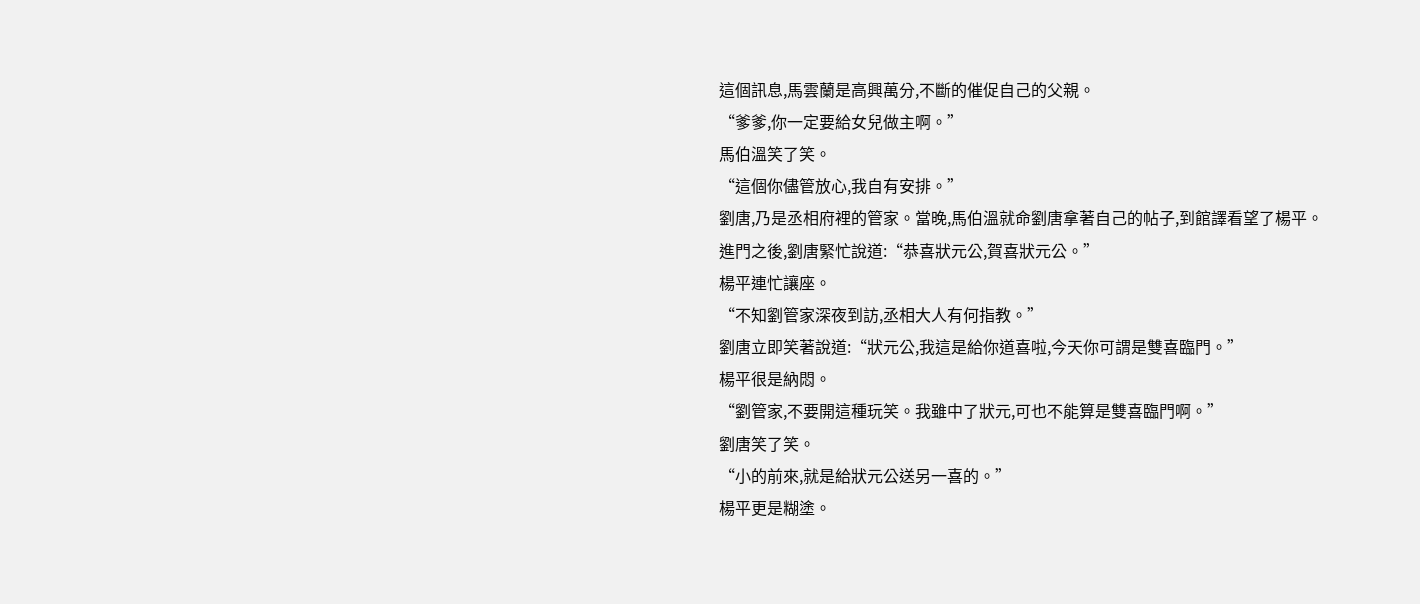這個訊息,馬雲蘭是高興萬分,不斷的催促自己的父親。
“爹爹,你一定要給女兒做主啊。”
馬伯溫笑了笑。
“這個你儘管放心,我自有安排。”
劉唐,乃是丞相府裡的管家。當晚,馬伯溫就命劉唐拿著自己的帖子,到館譯看望了楊平。
進門之後,劉唐緊忙說道:“恭喜狀元公,賀喜狀元公。”
楊平連忙讓座。
“不知劉管家深夜到訪,丞相大人有何指教。”
劉唐立即笑著說道:“狀元公,我這是給你道喜啦,今天你可謂是雙喜臨門。”
楊平很是納悶。
“劉管家,不要開這種玩笑。我雖中了狀元,可也不能算是雙喜臨門啊。”
劉唐笑了笑。
“小的前來,就是給狀元公送另一喜的。”
楊平更是糊塗。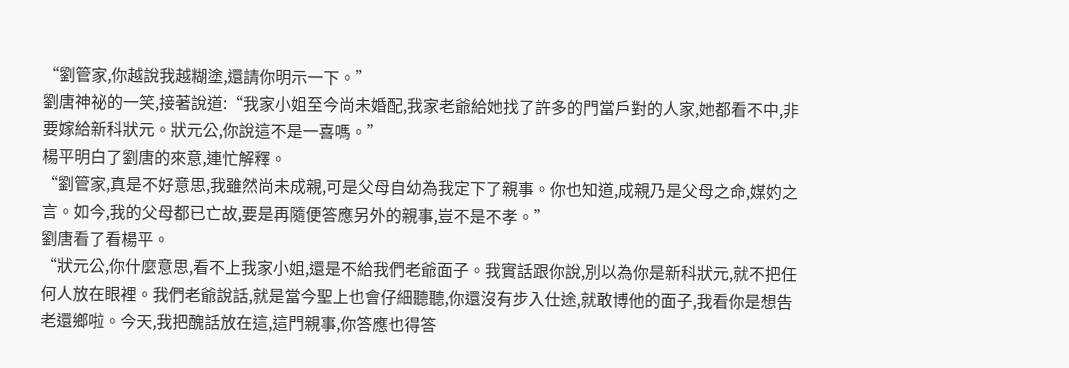“劉管家,你越說我越糊塗,還請你明示一下。”
劉唐神祕的一笑,接著說道:“我家小姐至今尚未婚配,我家老爺給她找了許多的門當戶對的人家,她都看不中,非要嫁給新科狀元。狀元公,你說這不是一喜嗎。”
楊平明白了劉唐的來意,連忙解釋。
“劉管家,真是不好意思,我雖然尚未成親,可是父母自幼為我定下了親事。你也知道,成親乃是父母之命,媒妁之言。如今,我的父母都已亡故,要是再隨便答應另外的親事,豈不是不孝。”
劉唐看了看楊平。
“狀元公,你什麼意思,看不上我家小姐,還是不給我們老爺面子。我實話跟你說,別以為你是新科狀元,就不把任何人放在眼裡。我們老爺說話,就是當今聖上也會仔細聽聽,你還沒有步入仕途,就敢博他的面子,我看你是想告老還鄉啦。今天,我把醜話放在這,這門親事,你答應也得答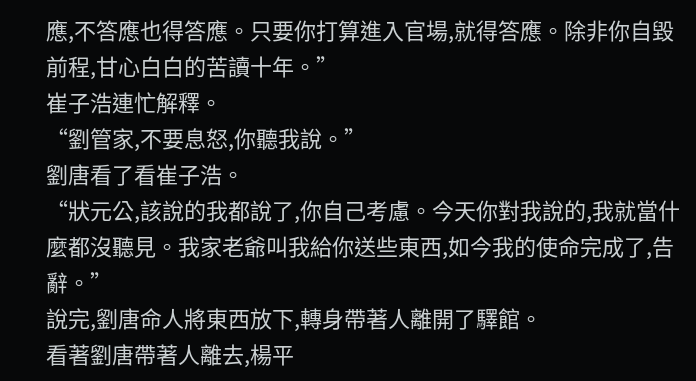應,不答應也得答應。只要你打算進入官場,就得答應。除非你自毀前程,甘心白白的苦讀十年。”
崔子浩連忙解釋。
“劉管家,不要息怒,你聽我說。”
劉唐看了看崔子浩。
“狀元公,該說的我都說了,你自己考慮。今天你對我說的,我就當什麼都沒聽見。我家老爺叫我給你送些東西,如今我的使命完成了,告辭。”
說完,劉唐命人將東西放下,轉身帶著人離開了驛館。
看著劉唐帶著人離去,楊平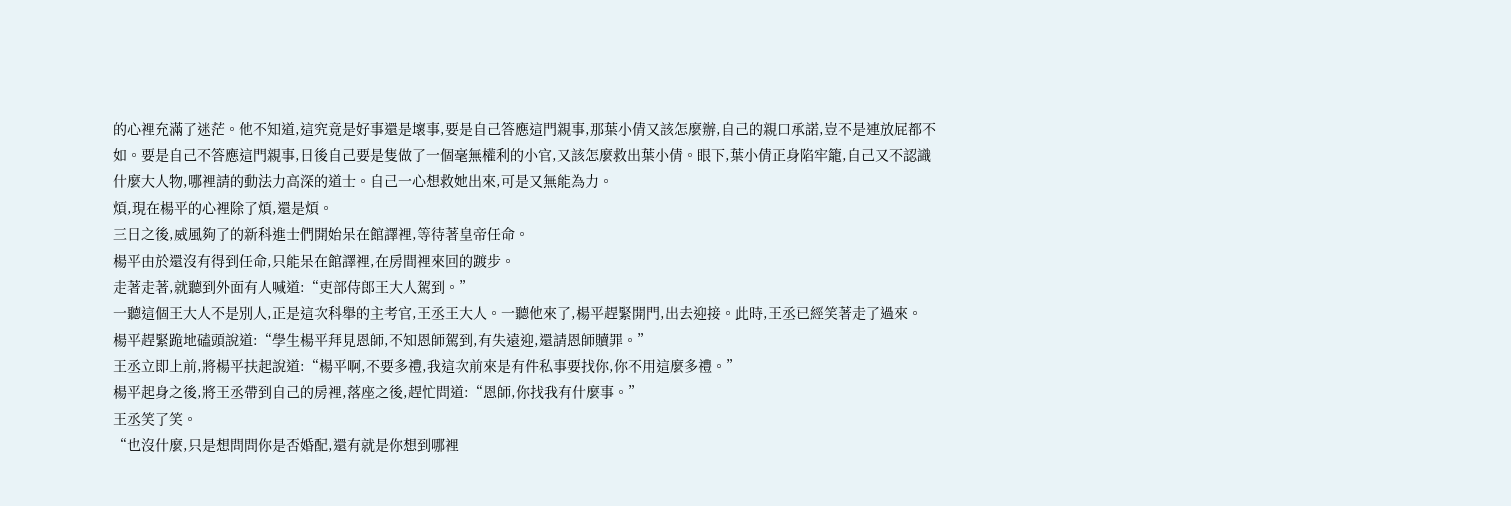的心裡充滿了迷茫。他不知道,這究竟是好事還是壞事,要是自己答應這門親事,那葉小倩又該怎麼辦,自己的親口承諾,豈不是連放屁都不如。要是自己不答應這門親事,日後自己要是隻做了一個毫無權利的小官,又該怎麼救出葉小倩。眼下,葉小倩正身陷牢籠,自己又不認識什麼大人物,哪裡請的動法力高深的道士。自己一心想救她出來,可是又無能為力。
煩,現在楊平的心裡除了煩,還是煩。
三日之後,威風夠了的新科進士們開始呆在館譯裡,等待著皇帝任命。
楊平由於還沒有得到任命,只能呆在館譯裡,在房間裡來回的踱步。
走著走著,就聽到外面有人喊道:“吏部侍郎王大人駕到。”
一聽這個王大人不是別人,正是這次科舉的主考官,王丞王大人。一聽他來了,楊平趕緊開門,出去迎接。此時,王丞已經笑著走了過來。
楊平趕緊跪地磕頭說道:“學生楊平拜見恩師,不知恩師駕到,有失遠迎,還請恩師贖罪。”
王丞立即上前,將楊平扶起說道:“楊平啊,不要多禮,我這次前來是有件私事要找你,你不用這麼多禮。”
楊平起身之後,將王丞帶到自己的房裡,落座之後,趕忙問道:“恩師,你找我有什麼事。”
王丞笑了笑。
“也沒什麼,只是想問問你是否婚配,還有就是你想到哪裡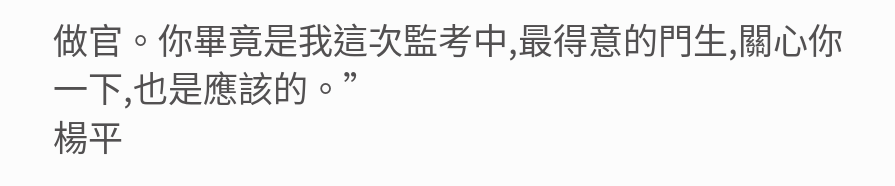做官。你畢竟是我這次監考中,最得意的門生,關心你一下,也是應該的。”
楊平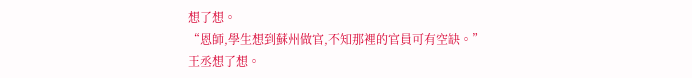想了想。
“恩師,學生想到蘇州做官,不知那裡的官員可有空缺。”
王丞想了想。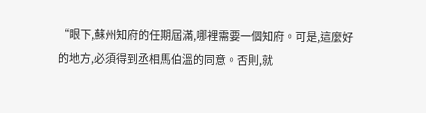“眼下,蘇州知府的任期屆滿,哪裡需要一個知府。可是,這麼好的地方,必須得到丞相馬伯溫的同意。否則,就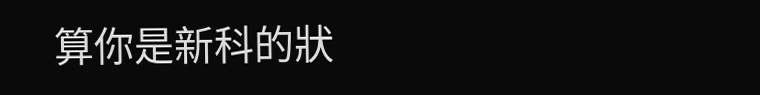算你是新科的狀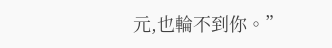元,也輪不到你。”